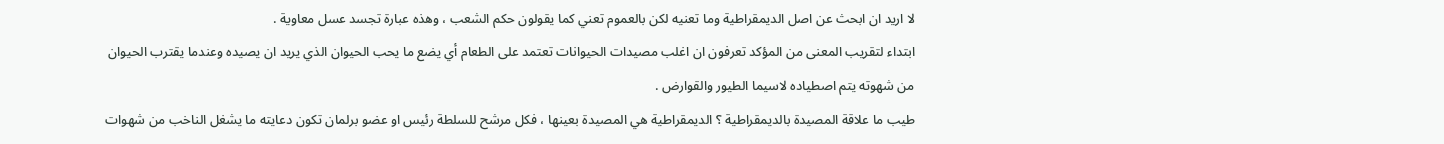لا اريد ان ابحث عن اصل الديمقراطية وما تعنيه لكن بالعموم تعني كما يقولون حكم الشعب ، وهذه عبارة تجسد عسل معاوية .
ابتداء لتقريب المعنى من المؤكد تعرفون ان اغلب مصيدات الحيوانات تعتمد على الطعام أي يضع ما يحب الحيوان الذي يريد ان يصيده وعندما يقترب الحيوان من شهوته يتم اصطياده لاسيما الطيور والقوارض .
طيب ما علاقة المصيدة بالديمقراطية ؟ الديمقراطية هي المصيدة بعينها ، فكل مرشح للسلطة رئيس او عضو برلمان تكون دعايته ما يشغل الناخب من شهوات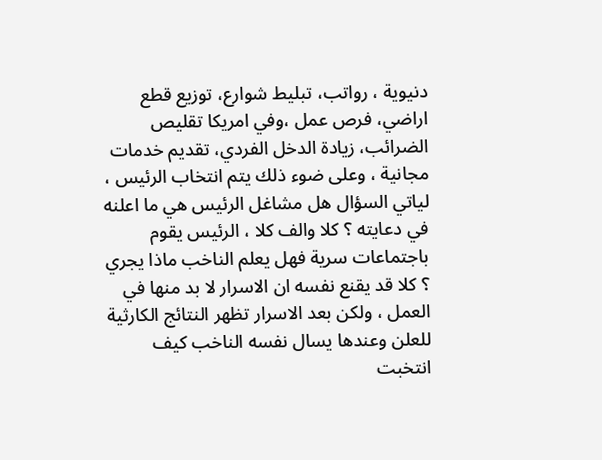دنيوية ، رواتب، تبليط شوارع، توزيع قطع اراضي، فرص عمل ،وفي امريكا تقليص الضرائب، زيادة الدخل الفردي، تقديم خدمات مجانية ، وعلى ضوء ذلك يتم انتخاب الرئيس ، لياتي السؤال هل مشاغل الرئيس هي ما اعلنه في دعايته ؟ كلا والف كلا ، الرئيس يقوم باجتماعات سرية فهل يعلم الناخب ماذا يجري ؟ كلا قد يقنع نفسه ان الاسرار لا بد منها في العمل ، ولكن بعد الاسرار تظهر النتائج الكارثية للعلن وعندها يسال نفسه الناخب كيف انتخبت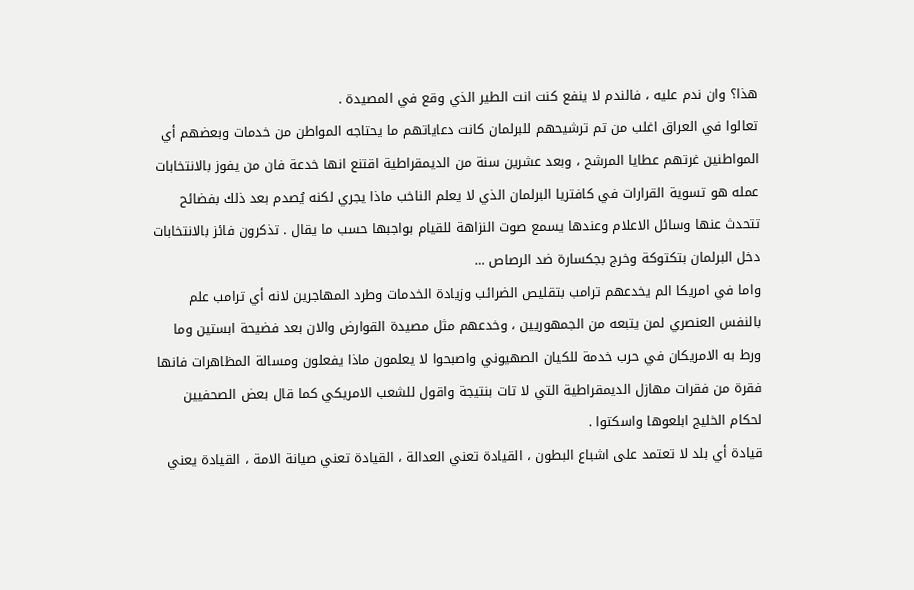هذا؟ وان ندم عليه ، فالندم لا ينفع كنت انت الطير الذي وقع في المصيدة .
تعالوا في العراق اغلب من تم ترشيحهم للبرلمان كانت دعاياتهم ما يحتاجه المواطن من خدمات وبعضهم أي المواطنين غرتهم عطايا المرشح ، وبعد عشرين سنة من الديمقراطية اقتنع انها خدعة فان من يفوز بالانتخابات عمله هو تسوية القرارات في كافتريا البرلمان الذي لا يعلم الناخب ماذا يجري لكنه يُصدم بعد ذلك بفضائح تتحدث عنها وسائل الاعلام وعندها يسمع صوت النزاهة للقيام بواجبها حسب ما يقال . تذكرون فائز بالانتخابات دخل البرلمان بتكتوكة وخرج بجكسارة ضد الرصاص …
واما في امريكا الم يخدعهم ترامب بتقليص الضرائب وزيادة الخدمات وطرد المهاجرين لانه أي ترامب علم بالنفس العنصري لمن يتبعه من الجمهوريين ، وخدعهم مثل مصيدة القوارض والان بعد فضيحة ابستين وما ورط به الامريكان في حرب خدمة للكيان الصهيوني واصبحوا لا يعلمون ماذا يفعلون ومسالة المظاهرات فانها فقرة من فقرات مهازل الديمقراطية التي لا تات بنتيجة واقول للشعب الامريكي كما قال بعض الصحفيين لحكام الخليج ابلعوها واسكتوا .
قيادة أي بلد لا تعتمد على اشباع البطون ، القيادة تعني العدالة ، القيادة تعني صيانة الامة ، القيادة يعني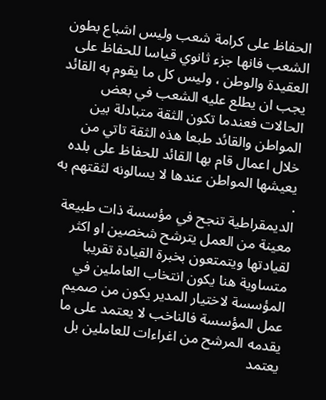الحفاظ على كرامة شعب وليس اشباع بطون الشعب فانها جزء ثانوي قياسا للحفاظ على العقيدة والوطن ، وليس كل ما يقوم به القائد يجب ان يطلع عليه الشعب في بعض الحالات فعندما تكون الثقة متبادلة بين المواطن والقائد طبعا هذه الثقة تاتي من خلال اعمال قام بها القائد للحفاظ على بلده يعيشها المواطن عندها لا يسالونه لثقتهم به .
الديمقراطية تنجح في مؤسسة ذات طبيعة معينة من العمل يترشح شخصين او اكثر لقيادتها ويتمتعون بخبرة القيادة تقريبا متساوية هنا يكون انتخاب العاملين في المؤسسة لاختيار المدير يكون من صميم عمل المؤسسة فالناخب لا يعتمد على ما يقدمه المرشح من اغراءات للعاملين بل يعتمد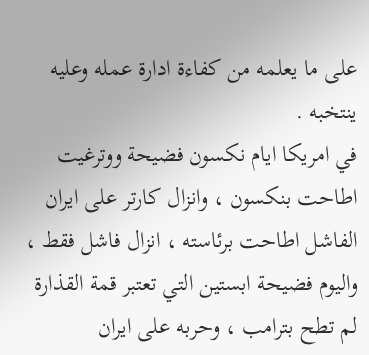على ما يعلمه من كفاءة ادارة عمله وعليه ينتخبه .
في امريكا ايام نكسون فضيحة ووترغيت اطاحت بنكسون ، وانزال كارتر على ايران الفاشل اطاحت برئاسته ، انزال فاشل فقط ، واليوم فضيحة ابستين التي تعتبر قمة القذارة لم تطح بترامب ، وحربه على ايران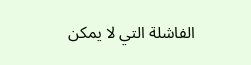الفاشلة التي لا يمكن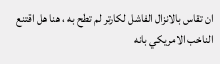ان تقاس بالانزال الفاشل لكارتر لم تطح به ، هنا هل اقتنع الناخب الامريكي بانه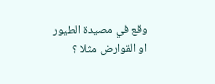وقع في مصيدة الطيور او القوارض مثلا ؟